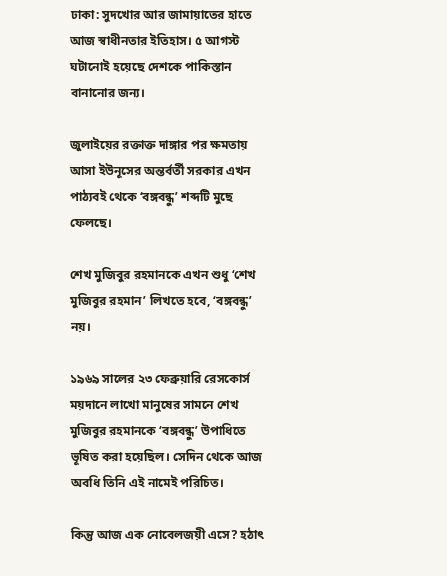ঢাকা: সুদখোর আর জামায়াতের হাতে আজ স্বাধীনতার ইতিহাস। ৫ আগস্ট ঘটানোই হয়েছে দেশকে পাকিস্তান বানানোর জন্য।

জুলাইয়ের রক্তাক্ত দাঙ্গার পর ক্ষমতায় আসা ইউনূসের অন্তর্বর্তী সরকার এখন পাঠ্যবই থেকে ‘বঙ্গবন্ধু’ শব্দটি মুছে ফেলছে।

শেখ মুজিবুর রহমানকে এখন শুধু ‘শেখ মুজিবুর রহমান’ লিখতে হবে, ‘বঙ্গবন্ধু’ নয়।

১৯৬৯ সালের ২৩ ফেব্রুয়ারি রেসকোর্স ময়দানে লাখো মানুষের সামনে শেখ মুজিবুর রহমানকে ‘বঙ্গবন্ধু’ উপাধিতে ভূষিত করা হয়েছিল। সেদিন থেকে আজ অবধি তিনি এই নামেই পরিচিত।

কিন্তু আজ এক নোবেলজয়ী এসে? হঠাৎ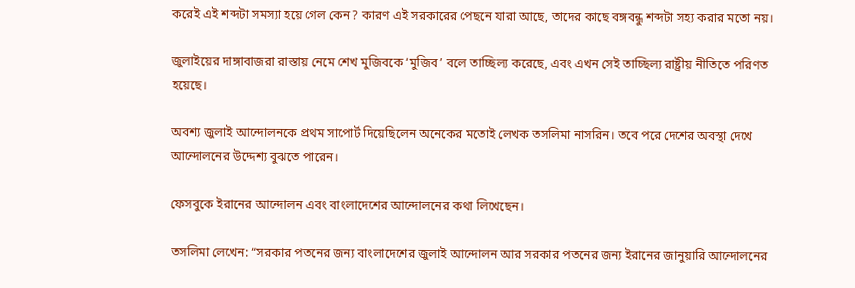করেই এই শব্দটা সমস্যা হয়ে গেল কেন? কারণ এই সরকারের পেছনে যারা আছে, তাদের কাছে বঙ্গবন্ধু শব্দটা সহ্য করার মতো নয়।

জুলাইয়ের দাঙ্গাবাজরা রাস্তায় নেমে শেখ মুজিবকে ‘মুজিব’ বলে তাচ্ছিল্য করেছে, এবং এখন সেই তাচ্ছিল্য রাষ্ট্রীয় নীতিতে পরিণত হয়েছে।

অবশ্য জুলাই আন্দোলনকে প্রথম সাপোর্ট দিয়েছিলেন অনেকের মতোই লেখক তসলিমা নাসরিন। তবে পরে দেশের অবস্থা দেখে আন্দোলনের উদ্দেশ্য বুঝতে পারেন।

ফেসবুকে ইরানের আন্দোলন এবং বাংলাদেশের আন্দোলনের কথা লিখেছেন।

তসলিমা লেখেন: “সরকার পতনের জন্য বাংলাদেশের জুলাই আন্দোলন আর সরকার পতনের জন্য ইরানের জানুয়ারি আন্দোলনের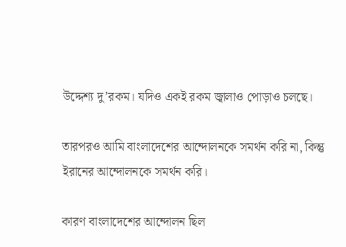উদ্দেশ্য দু’রকম। যদিও একই রকম জ্বালাও পোড়াও চলছে।

তারপরও আমি বাংলাদেশের আন্দোলনকে সমর্থন করি না, কিন্তু ইরানের আন্দোলনকে সমর্থন করি।

কারণ বাংলাদেশের আন্দোলন ছিল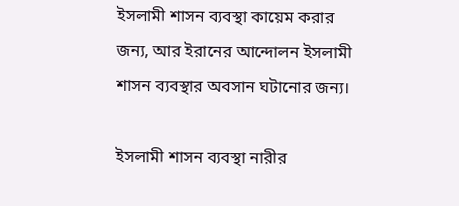ইসলামী শাসন ব্যবস্থা কায়েম করার জন্য, আর ইরানের আন্দোলন ইসলামী শাসন ব্যবস্থার অবসান ঘটানোর জন্য।

ইসলামী শাসন ব্যবস্থা নারীর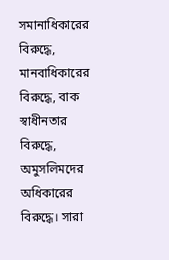সমানাধিকারের বিরুদ্ধে, মানবাধিকারের বিরুদ্ধে, বাক স্বাধীনতার বিরুদ্ধে, অমুসলিমদের অধিকারের বিরুদ্ধে। সারা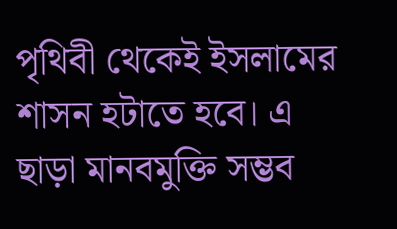পৃথিবী থেকেই ইসলামের শাসন হটাতে হবে। এ ছাড়া মানবমুক্তি সম্ভব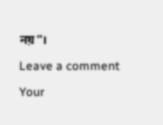নয়”।

Leave a comment

Your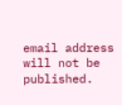email address will not be published.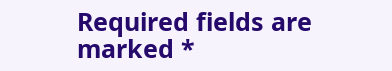Required fields are marked *